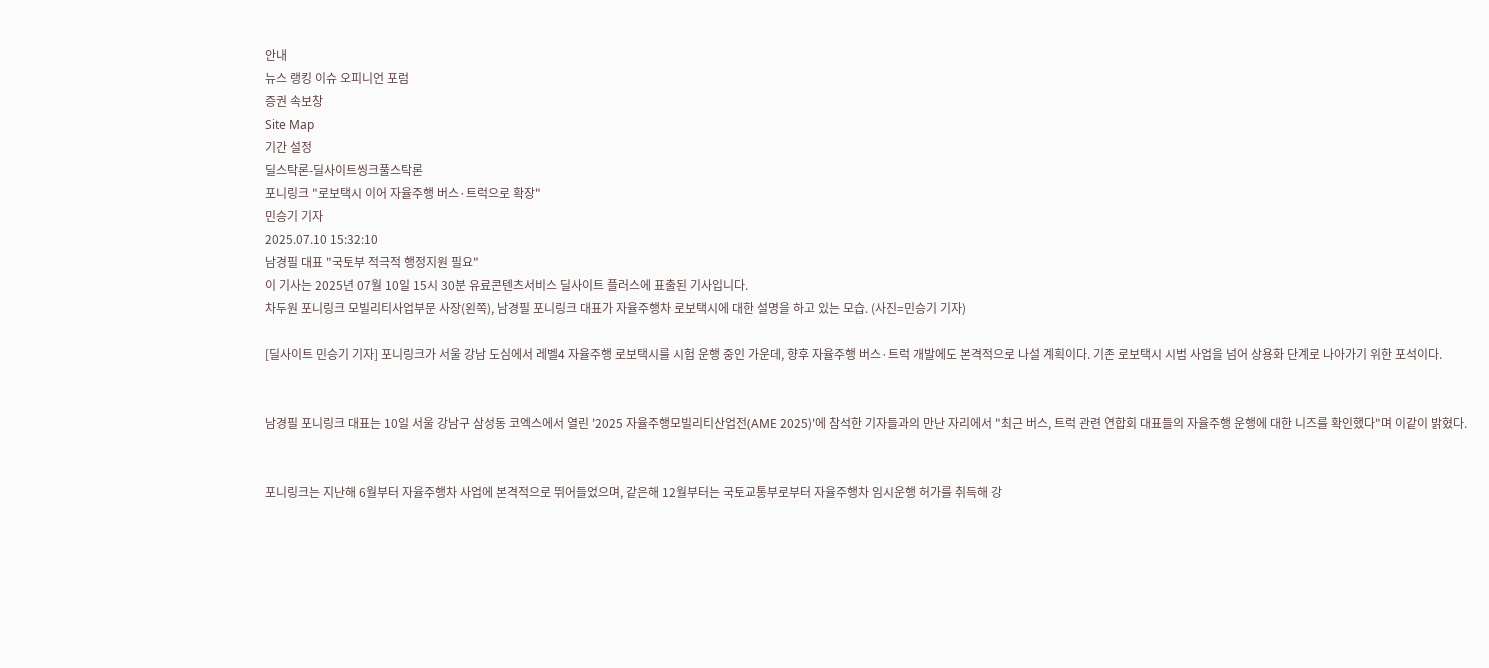안내
뉴스 랭킹 이슈 오피니언 포럼
증권 속보창
Site Map
기간 설정
딜스탁론-딜사이트씽크풀스탁론
포니링크 "로보택시 이어 자율주행 버스·트럭으로 확장"
민승기 기자
2025.07.10 15:32:10
남경필 대표 "국토부 적극적 행정지원 필요"
이 기사는 2025년 07월 10일 15시 30분 유료콘텐츠서비스 딜사이트 플러스에 표출된 기사입니다.
차두원 포니링크 모빌리티사업부문 사장(왼쪽), 남경필 포니링크 대표가 자율주행차 로보택시에 대한 설명을 하고 있는 모습. (사진=민승기 기자)

[딜사이트 민승기 기자] 포니링크가 서울 강남 도심에서 레벨4 자율주행 로보택시를 시험 운행 중인 가운데, 향후 자율주행 버스·트럭 개발에도 본격적으로 나설 계획이다. 기존 로보택시 시범 사업을 넘어 상용화 단계로 나아가기 위한 포석이다.


남경필 포니링크 대표는 10일 서울 강남구 삼성동 코엑스에서 열린 '2025 자율주행모빌리티산업전(AME 2025)'에 참석한 기자들과의 만난 자리에서 "최근 버스, 트럭 관련 연합회 대표들의 자율주행 운행에 대한 니즈를 확인했다"며 이같이 밝혔다.


포니링크는 지난해 6월부터 자율주행차 사업에 본격적으로 뛰어들었으며, 같은해 12월부터는 국토교통부로부터 자율주행차 임시운행 허가를 취득해 강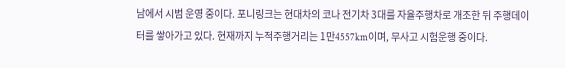남에서 시범 운영 중이다. 포니링크는 현대차의 코나 전기차 3대를 자율주행차로 개조한 뒤 주행데이터를 쌓아가고 있다. 현재까지 누적주행거리는 1만4557km이며, 무사고 시험운행 중이다.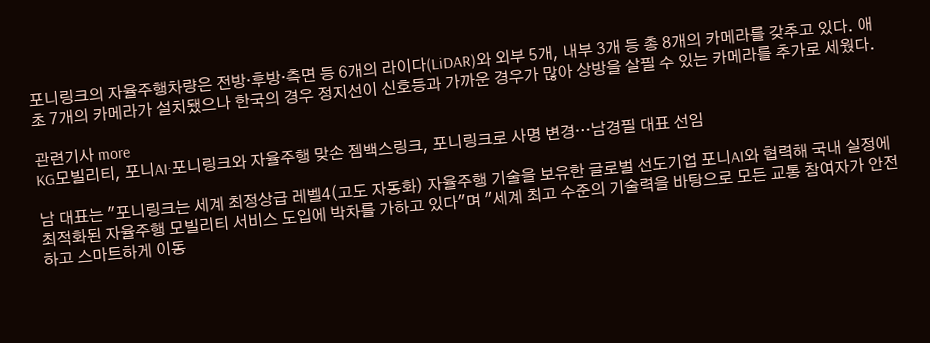포니링크의 자율주행차량은 전방·후방·측면 등 6개의 라이다(LiDAR)와 외부 5개, 내부 3개 등 총 8개의 카메라를 갖추고 있다. 애초 7개의 카메라가 설치됐으나 한국의 경우 정지선이 신호등과 가까운 경우가 많아 상방을 살필 수 있는 카메라를 추가로 세웠다.

관련기사 more
KG모빌리티, 포니AI·포니링크와 자율주행 맞손 젬백스링크, 포니링크로 사명 변경…남경필 대표 선임

남 대표는 "포니링크는 세계 최정상급 레벨4(고도 자동화) 자율주행 기술을 보유한 글로벌 선도기업 포니AI와 협력해 국내 실정에 최적화된 자율주행 모빌리티 서비스 도입에 박차를 가하고 있다"며 "세계 최고 수준의 기술력을 바탕으로 모든 교통 참여자가 안전하고 스마트하게 이동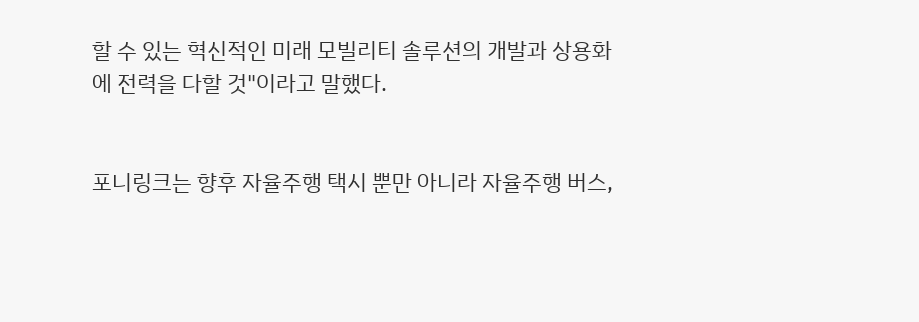할 수 있는 혁신적인 미래 모빌리티 솔루션의 개발과 상용화에 전력을 다할 것"이라고 말했다.


포니링크는 향후 자율주행 택시 뿐만 아니라 자율주행 버스,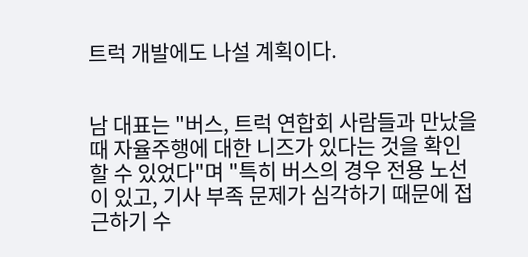트럭 개발에도 나설 계획이다.


남 대표는 "버스, 트럭 연합회 사람들과 만났을 때 자율주행에 대한 니즈가 있다는 것을 확인할 수 있었다"며 "특히 버스의 경우 전용 노선이 있고, 기사 부족 문제가 심각하기 때문에 접근하기 수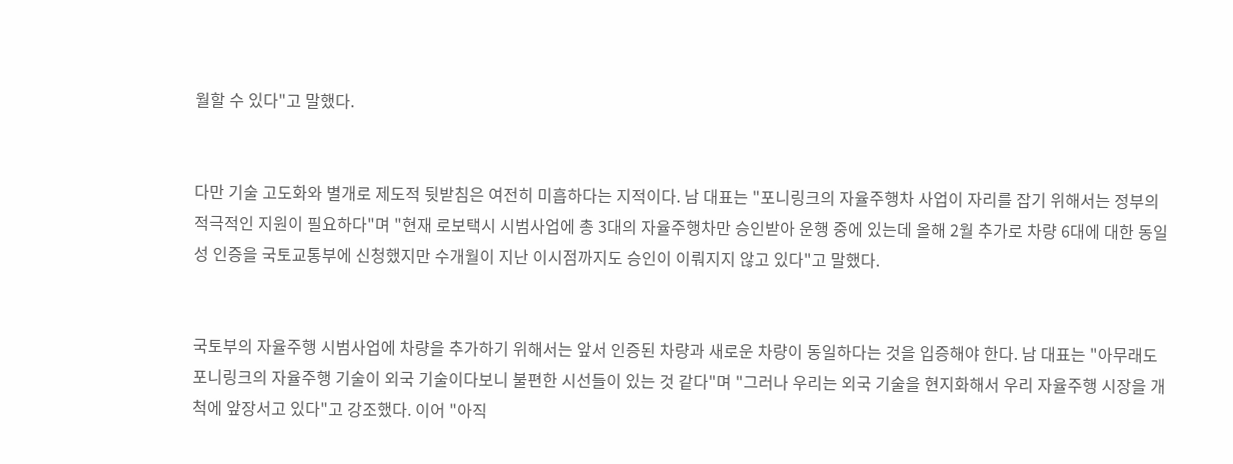월할 수 있다"고 말했다.


다만 기술 고도화와 별개로 제도적 뒷받침은 여전히 미흡하다는 지적이다. 남 대표는 "포니링크의 자율주행차 사업이 자리를 잡기 위해서는 정부의 적극적인 지원이 필요하다"며 "현재 로보택시 시범사업에 총 3대의 자율주행차만 승인받아 운행 중에 있는데 올해 2월 추가로 차량 6대에 대한 동일성 인증을 국토교통부에 신청했지만 수개월이 지난 이시점까지도 승인이 이뤄지지 않고 있다"고 말했다.


국토부의 자율주행 시범사업에 차량을 추가하기 위해서는 앞서 인증된 차량과 새로운 차량이 동일하다는 것을 입증해야 한다. 남 대표는 "아무래도 포니링크의 자율주행 기술이 외국 기술이다보니 불편한 시선들이 있는 것 같다"며 "그러나 우리는 외국 기술을 현지화해서 우리 자율주행 시장을 개척에 앞장서고 있다"고 강조했다. 이어 "아직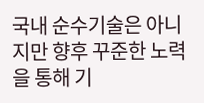국내 순수기술은 아니지만 향후 꾸준한 노력을 통해 기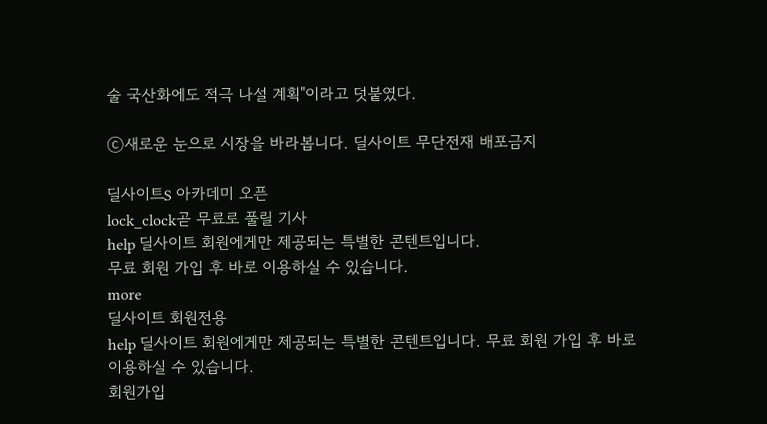술 국산화에도 적극 나설 계획"이라고 덧붙였다.

ⓒ새로운 눈으로 시장을 바라봅니다. 딜사이트 무단전재 배포금지

딜사이트S 아카데미 오픈
lock_clock곧 무료로 풀릴 기사
help 딜사이트 회원에게만 제공되는 특별한 콘텐트입니다.
무료 회원 가입 후 바로 이용하실 수 있습니다.
more
딜사이트 회원전용
help 딜사이트 회원에게만 제공되는 특별한 콘텐트입니다. 무료 회원 가입 후 바로 이용하실 수 있습니다.
회원가입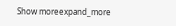Show moreexpand_more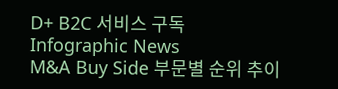D+ B2C 서비스 구독
Infographic News
M&A Buy Side 부문별 순위 추이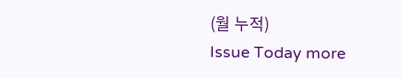(월 누적)
Issue Today more